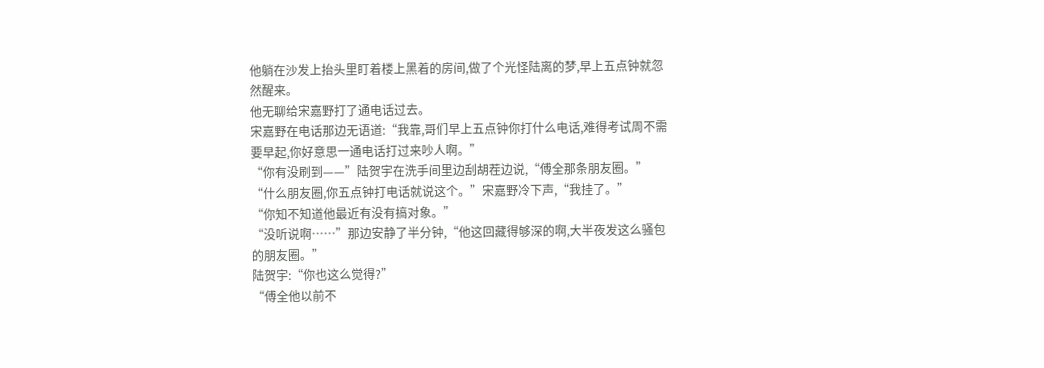他躺在沙发上抬头里盯着楼上黑着的房间,做了个光怪陆离的梦,早上五点钟就忽然醒来。
他无聊给宋嘉野打了通电话过去。
宋嘉野在电话那边无语道:“我靠,哥们早上五点钟你打什么电话,难得考试周不需要早起,你好意思一通电话打过来吵人啊。”
“你有没刷到——”陆贺宇在洗手间里边刮胡茬边说,“傅全那条朋友圈。”
“什么朋友圈,你五点钟打电话就说这个。”宋嘉野冷下声,“我挂了。”
“你知不知道他最近有没有搞对象。”
“没听说啊……”那边安静了半分钟,“他这回藏得够深的啊,大半夜发这么骚包的朋友圈。”
陆贺宇:“你也这么觉得?”
“傅全他以前不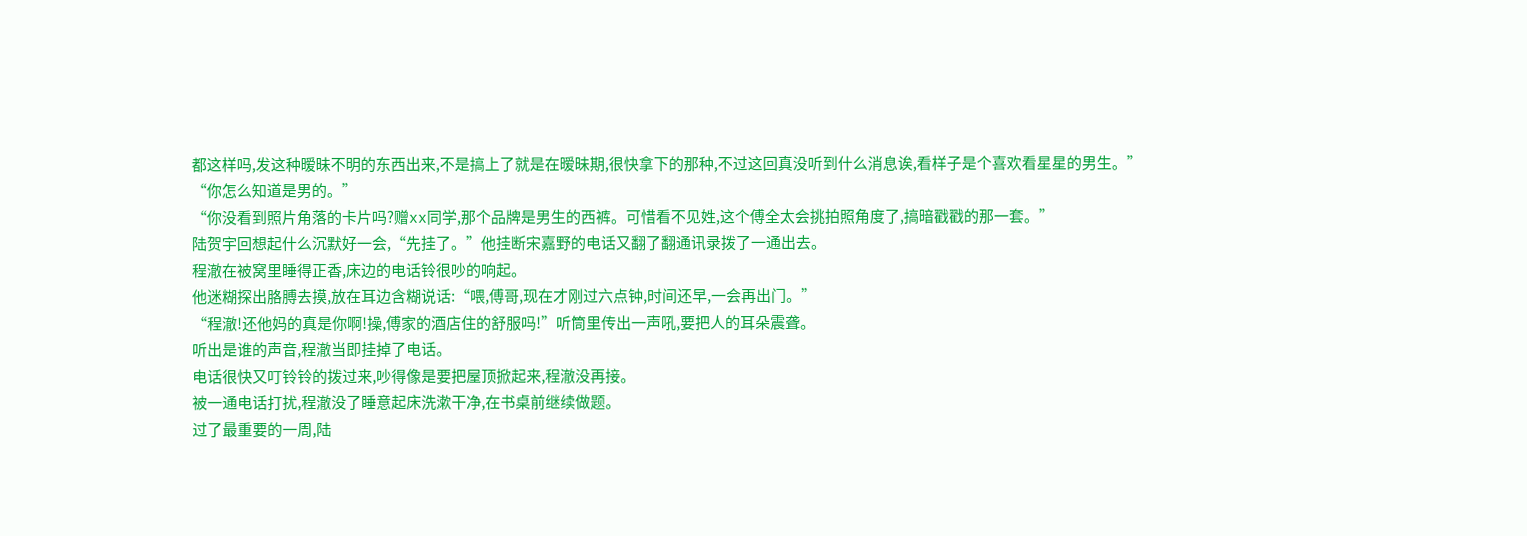都这样吗,发这种暧昧不明的东西出来,不是搞上了就是在暧昧期,很快拿下的那种,不过这回真没听到什么消息诶,看样子是个喜欢看星星的男生。”
“你怎么知道是男的。”
“你没看到照片角落的卡片吗?赠xx同学,那个品牌是男生的西裤。可惜看不见姓,这个傅全太会挑拍照角度了,搞暗戳戳的那一套。”
陆贺宇回想起什么沉默好一会,“先挂了。”他挂断宋嘉野的电话又翻了翻通讯录拨了一通出去。
程澈在被窝里睡得正香,床边的电话铃很吵的响起。
他迷糊探出胳膊去摸,放在耳边含糊说话:“喂,傅哥,现在才刚过六点钟,时间还早,一会再出门。”
“程澈!还他妈的真是你啊!操,傅家的酒店住的舒服吗!”听筒里传出一声吼,要把人的耳朵震聋。
听出是谁的声音,程澈当即挂掉了电话。
电话很快又叮铃铃的拨过来,吵得像是要把屋顶掀起来,程澈没再接。
被一通电话打扰,程澈没了睡意起床洗漱干净,在书桌前继续做题。
过了最重要的一周,陆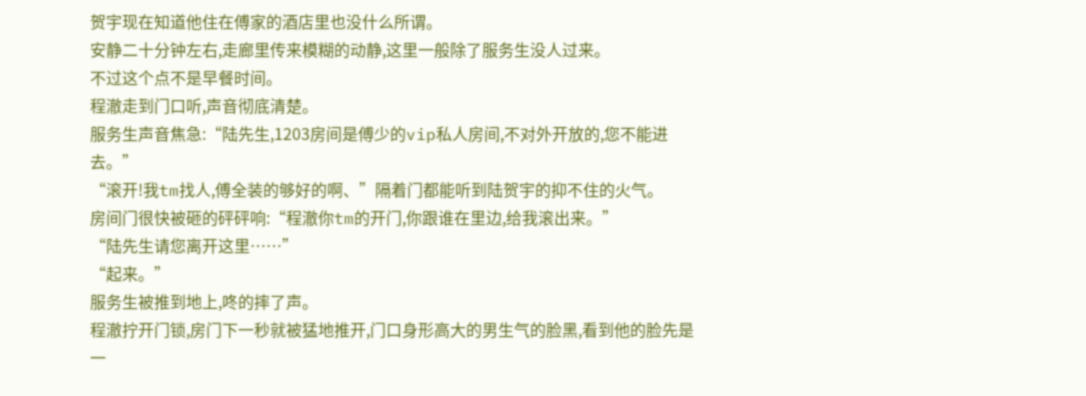贺宇现在知道他住在傅家的酒店里也没什么所谓。
安静二十分钟左右,走廊里传来模糊的动静,这里一般除了服务生没人过来。
不过这个点不是早餐时间。
程澈走到门口听,声音彻底清楚。
服务生声音焦急:“陆先生,1203房间是傅少的vip私人房间,不对外开放的,您不能进去。”
“滚开!我tm找人,傅全装的够好的啊、”隔着门都能听到陆贺宇的抑不住的火气。
房间门很快被砸的砰砰响:“程澈你tm的开门,你跟谁在里边,给我滚出来。”
“陆先生请您离开这里……”
“起来。”
服务生被推到地上,咚的摔了声。
程澈拧开门锁,房门下一秒就被猛地推开,门口身形高大的男生气的脸黑,看到他的脸先是一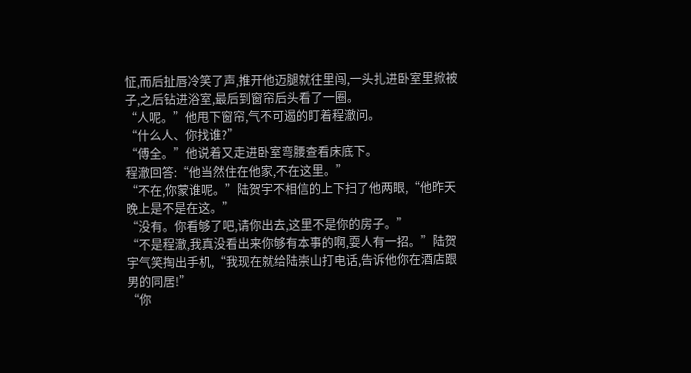怔,而后扯唇冷笑了声,推开他迈腿就往里闯,一头扎进卧室里掀被子,之后钻进浴室,最后到窗帘后头看了一圈。
“人呢。”他甩下窗帘,气不可遏的盯着程澈问。
“什么人、你找谁?”
“傅全。”他说着又走进卧室弯腰查看床底下。
程澈回答:“他当然住在他家,不在这里。”
“不在,你蒙谁呢。”陆贺宇不相信的上下扫了他两眼,“他昨天晚上是不是在这。”
“没有。你看够了吧,请你出去,这里不是你的房子。”
“不是程澈,我真没看出来你够有本事的啊,耍人有一招。”陆贺宇气笑掏出手机,“我现在就给陆崇山打电话,告诉他你在酒店跟男的同居!”
“你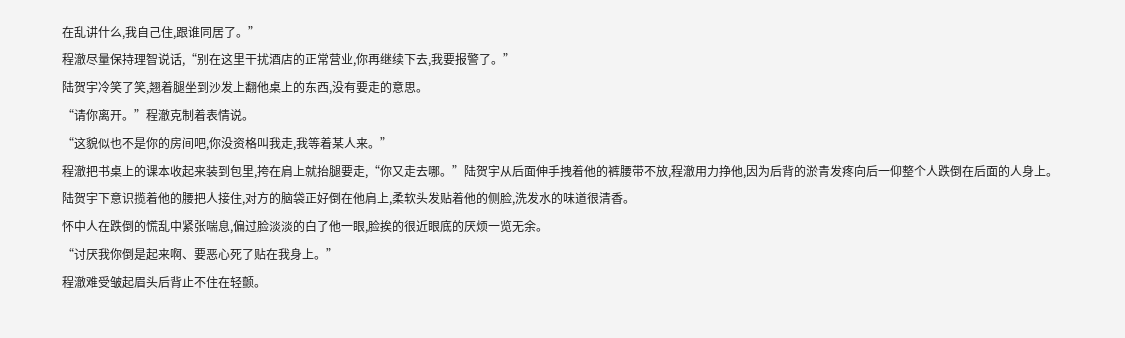在乱讲什么,我自己住,跟谁同居了。”
程澈尽量保持理智说话,“别在这里干扰酒店的正常营业,你再继续下去,我要报警了。”
陆贺宇冷笑了笑,翘着腿坐到沙发上翻他桌上的东西,没有要走的意思。
“请你离开。”程澈克制着表情说。
“这貌似也不是你的房间吧,你没资格叫我走,我等着某人来。”
程澈把书桌上的课本收起来装到包里,挎在肩上就抬腿要走,“你又走去哪。”陆贺宇从后面伸手拽着他的裤腰带不放,程澈用力挣他,因为后背的淤青发疼向后一仰整个人跌倒在后面的人身上。
陆贺宇下意识揽着他的腰把人接住,对方的脑袋正好倒在他肩上,柔软头发贴着他的侧脸,洗发水的味道很清香。
怀中人在跌倒的慌乱中紧张喘息,偏过脸淡淡的白了他一眼,脸挨的很近眼底的厌烦一览无余。
“讨厌我你倒是起来啊、要恶心死了贴在我身上。”
程澈难受皱起眉头后背止不住在轻颤。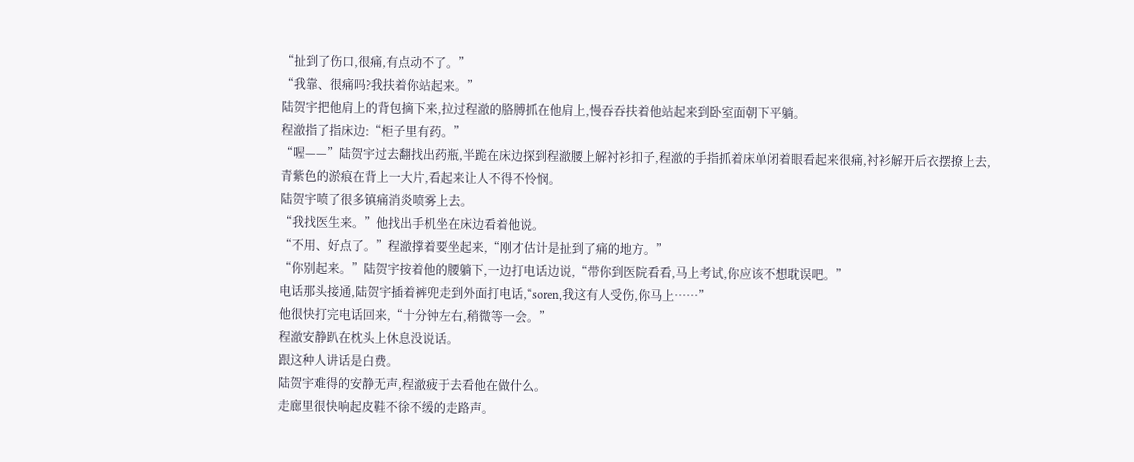“扯到了伤口,很痛,有点动不了。”
“我靠、很痛吗?我扶着你站起来。”
陆贺宇把他肩上的背包摘下来,拉过程澈的胳膊抓在他肩上,慢吞吞扶着他站起来到卧室面朝下平躺。
程澈指了指床边:“柜子里有药。”
“喔——”陆贺宇过去翻找出药瓶,半跪在床边探到程澈腰上解衬衫扣子,程澈的手指抓着床单闭着眼看起来很痛,衬衫解开后衣摆撩上去,青紫色的淤痕在背上一大片,看起来让人不得不怜悯。
陆贺宇喷了很多镇痛消炎喷雾上去。
“我找医生来。”他找出手机坐在床边看着他说。
“不用、好点了。”程澈撑着要坐起来,“刚才估计是扯到了痛的地方。”
“你别起来。”陆贺宇按着他的腰躺下,一边打电话边说,“带你到医院看看,马上考试,你应该不想耽误吧。”
电话那头接通,陆贺宇插着裤兜走到外面打电话,“soren,我这有人受伤,你马上……”
他很快打完电话回来,“十分钟左右,稍微等一会。”
程澈安静趴在枕头上休息没说话。
跟这种人讲话是白费。
陆贺宇难得的安静无声,程澈疲于去看他在做什么。
走廊里很快响起皮鞋不徐不缓的走路声。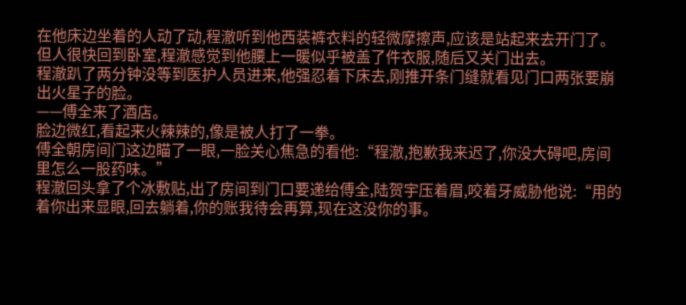在他床边坐着的人动了动,程澈听到他西装裤衣料的轻微摩擦声,应该是站起来去开门了。
但人很快回到卧室,程澈感觉到他腰上一暖似乎被盖了件衣服,随后又关门出去。
程澈趴了两分钟没等到医护人员进来,他强忍着下床去,刚推开条门缝就看见门口两张要崩出火星子的脸。
——傅全来了酒店。
脸边微红,看起来火辣辣的,像是被人打了一拳。
傅全朝房间门这边瞄了一眼,一脸关心焦急的看他:“程澈,抱歉我来迟了,你没大碍吧,房间里怎么一股药味。”
程澈回头拿了个冰敷贴,出了房间到门口要递给傅全,陆贺宇压着眉,咬着牙威胁他说:“用的着你出来显眼,回去躺着,你的账我待会再算,现在这没你的事。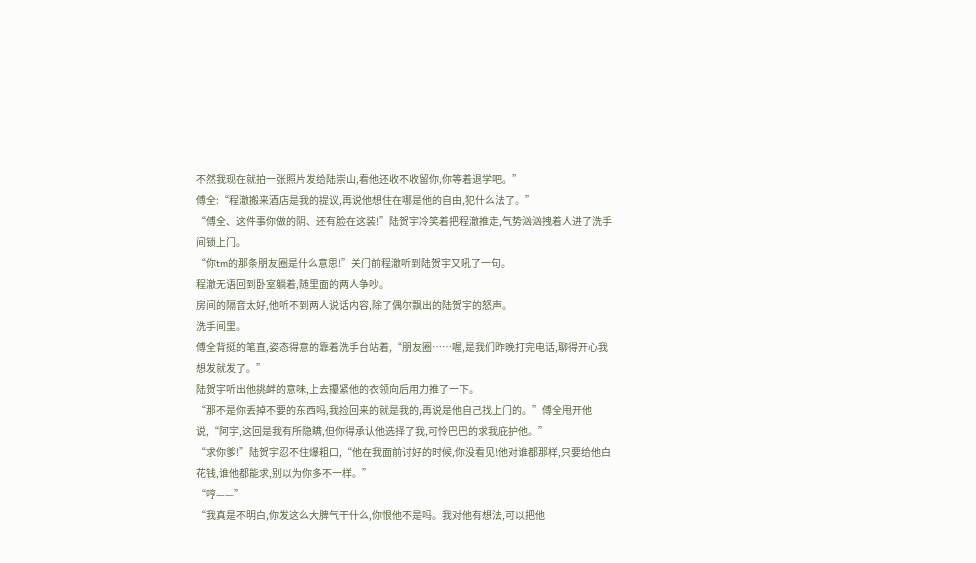不然我现在就拍一张照片发给陆崇山,看他还收不收留你,你等着退学吧。”
傅全:“程澈搬来酒店是我的提议,再说他想住在哪是他的自由,犯什么法了。”
“傅全、这件事你做的阴、还有脸在这装!”陆贺宇冷笑着把程澈推走,气势汹汹拽着人进了洗手间锁上门。
“你tm的那条朋友圈是什么意思!”关门前程澈听到陆贺宇又吼了一句。
程澈无语回到卧室躺着,随里面的两人争吵。
房间的隔音太好,他听不到两人说话内容,除了偶尔飘出的陆贺宇的怒声。
洗手间里。
傅全背挺的笔直,姿态得意的靠着洗手台站着,“朋友圈……喔,是我们昨晚打完电话,聊得开心我想发就发了。”
陆贺宇听出他挑衅的意味,上去攥紧他的衣领向后用力推了一下。
“那不是你丢掉不要的东西吗,我捡回来的就是我的,再说是他自己找上门的。”傅全甩开他说,“阿宇,这回是我有所隐瞒,但你得承认他选择了我,可怜巴巴的求我庇护他。”
“求你爹!”陆贺宇忍不住爆粗口,“他在我面前讨好的时候,你没看见!他对谁都那样,只要给他白花钱,谁他都能求,别以为你多不一样。”
“哼——”
“我真是不明白,你发这么大脾气干什么,你恨他不是吗。我对他有想法,可以把他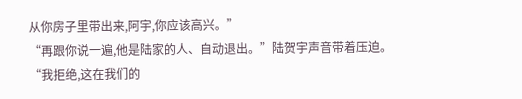从你房子里带出来,阿宇,你应该高兴。”
“再跟你说一遍,他是陆家的人、自动退出。”陆贺宇声音带着压迫。
“我拒绝,这在我们的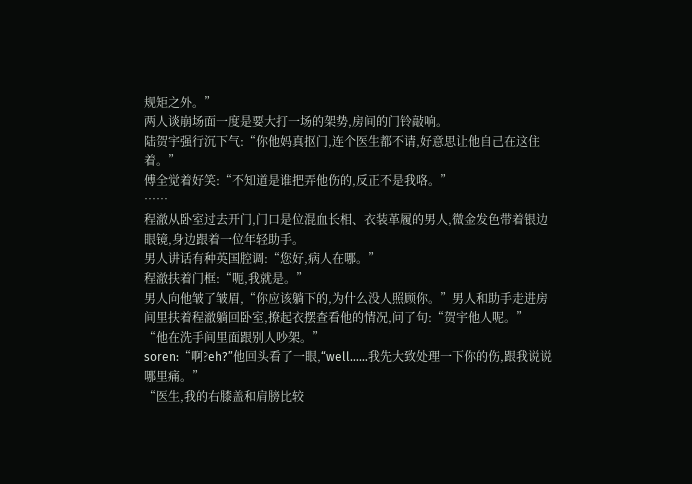规矩之外。”
两人谈崩场面一度是要大打一场的架势,房间的门铃敲响。
陆贺宇强行沉下气:“你他妈真抠门,连个医生都不请,好意思让他自己在这住着。”
傅全觉着好笑:“不知道是谁把弄他伤的,反正不是我咯。”
……
程澈从卧室过去开门,门口是位混血长相、衣装革履的男人,微金发色带着银边眼镜,身边跟着一位年轻助手。
男人讲话有种英国腔调:“您好,病人在哪。”
程澈扶着门框:“呃,我就是。”
男人向他皱了皱眉,“你应该躺下的,为什么没人照顾你。”男人和助手走进房间里扶着程澈躺回卧室,撩起衣摆查看他的情况,问了句:“贺宇他人呢。”
“他在洗手间里面跟别人吵架。”
soren:“啊?eh?”他回头看了一眼,“well……我先大致处理一下你的伤,跟我说说哪里痛。”
“医生,我的右膝盖和肩膀比较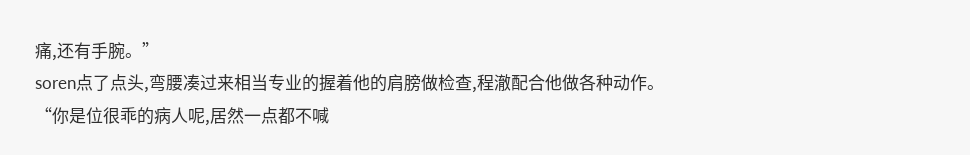痛,还有手腕。”
soren点了点头,弯腰凑过来相当专业的握着他的肩膀做检查,程澈配合他做各种动作。
“你是位很乖的病人呢,居然一点都不喊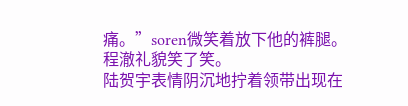痛。”soren微笑着放下他的裤腿。
程澈礼貌笑了笑。
陆贺宇表情阴沉地拧着领带出现在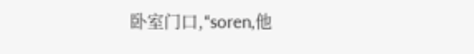卧室门口,“soren,他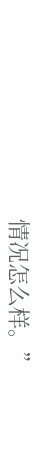情况怎么样。”